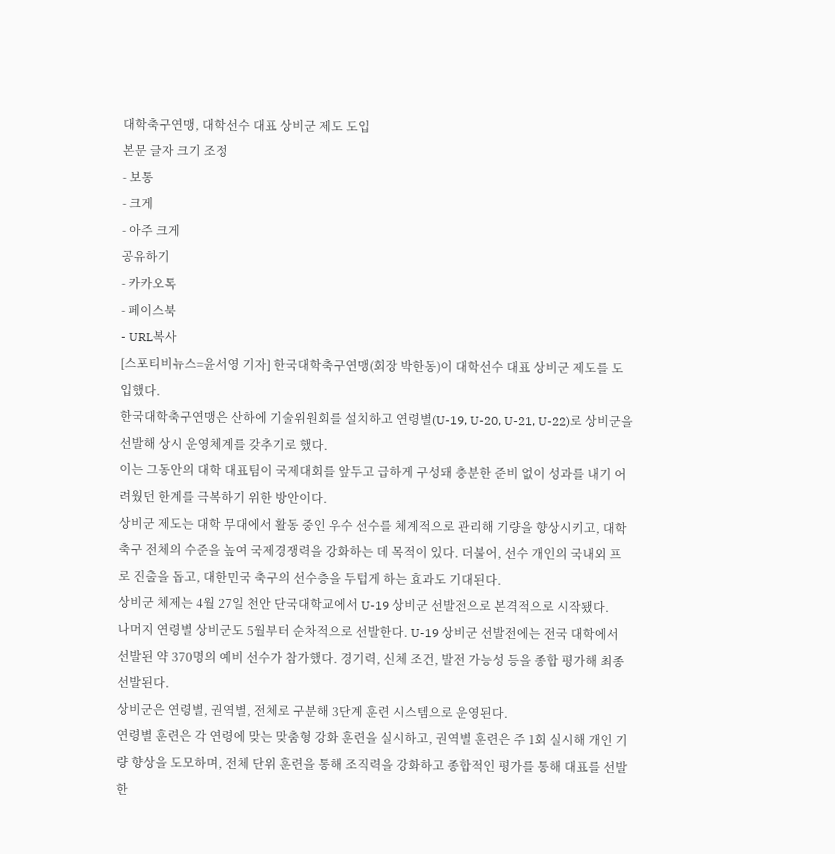대학축구연맹, 대학선수 대표 상비군 제도 도입
본문 글자 크기 조정
- 보통
- 크게
- 아주 크게
공유하기
- 카카오톡
- 페이스북
- URL복사
[스포티비뉴스=윤서영 기자] 한국대학축구연맹(회장 박한동)이 대학선수 대표 상비군 제도를 도입했다.
한국대학축구연맹은 산하에 기술위원회를 설치하고 연령별(U-19, U-20, U-21, U-22)로 상비군을 선발해 상시 운영체계를 갖추기로 했다.
이는 그동안의 대학 대표팀이 국제대회를 앞두고 급하게 구성돼 충분한 준비 없이 성과를 내기 어려웠던 한계를 극복하기 위한 방안이다.
상비군 제도는 대학 무대에서 활동 중인 우수 선수를 체계적으로 관리해 기량을 향상시키고, 대학축구 전체의 수준을 높여 국제경쟁력을 강화하는 데 목적이 있다. 더불어, 선수 개인의 국내외 프로 진출을 돕고, 대한민국 축구의 선수층을 두텁게 하는 효과도 기대된다.
상비군 체제는 4월 27일 천안 단국대학교에서 U-19 상비군 선발전으로 본격적으로 시작됐다.
나머지 연령별 상비군도 5월부터 순차적으로 선발한다. U-19 상비군 선발전에는 전국 대학에서 선발된 약 370명의 예비 선수가 참가했다. 경기력, 신체 조건, 발전 가능성 등을 종합 평가해 최종 선발된다.
상비군은 연령별, 권역별, 전체로 구분해 3단계 훈련 시스템으로 운영된다.
연령별 훈련은 각 연령에 맞는 맞춤형 강화 훈련을 실시하고, 권역별 훈련은 주 1회 실시해 개인 기량 향상을 도모하며, 전체 단위 훈련을 통해 조직력을 강화하고 종합적인 평가를 통해 대표를 선발한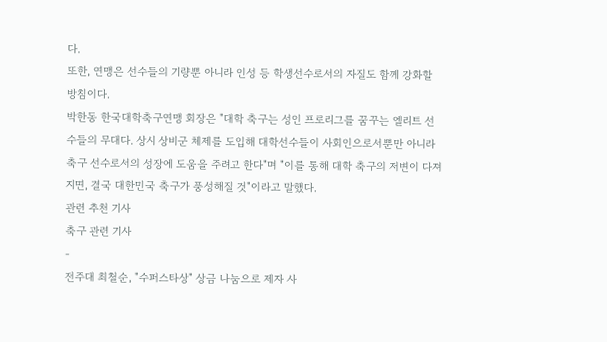다.
또한, 연맹은 선수들의 기량뿐 아니라 인성 등 학생선수로서의 자질도 함께 강화할 방침이다.
박한동 한국대학축구연맹 회장은 "대학 축구는 성인 프로리그를 꿈꾸는 엘리트 선수들의 무대다. 상시 상비군 체제를 도입해 대학선수들이 사회인으로서뿐만 아니라 축구 선수로서의 성장에 도움을 주려고 한다"며 "이를 통해 대학 축구의 저변이 다져지면, 결국 대한민국 축구가 풍성해질 것"이라고 말했다.
관련 추천 기사
축구 관련 기사
-
전주대 최철순, "수퍼스타상" 상금 나눔으로 제자 사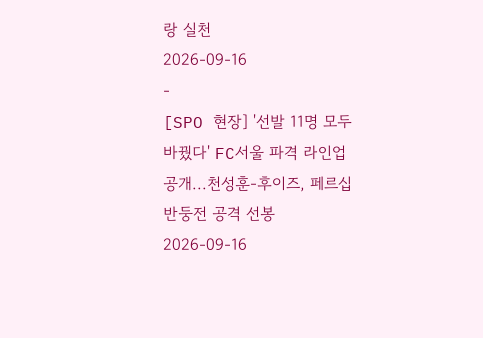랑 실천
2026-09-16
-
[SPO 현장] '선발 11명 모두 바꿨다' FC서울 파격 라인업 공개...천성훈-후이즈, 페르십 반둥전 공격 선봉
2026-09-16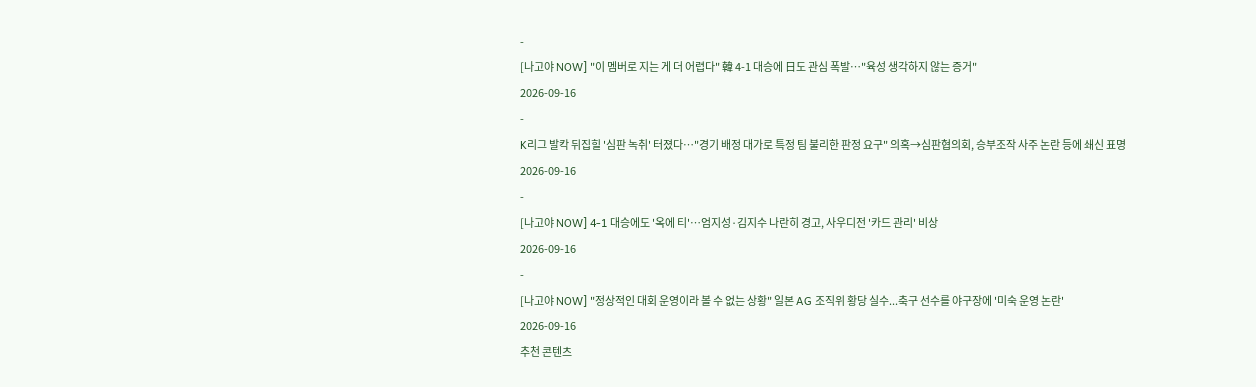-
[나고야 NOW] "이 멤버로 지는 게 더 어렵다" 韓 4-1 대승에 日도 관심 폭발…"육성 생각하지 않는 증거"
2026-09-16
-
K리그 발칵 뒤집힐 '심판 녹취' 터졌다…"경기 배정 대가로 특정 팀 불리한 판정 요구" 의혹→심판협의회, 승부조작 사주 논란 등에 쇄신 표명
2026-09-16
-
[나고야 NOW] 4-1 대승에도 '옥에 티'…엄지성·김지수 나란히 경고, 사우디전 '카드 관리' 비상
2026-09-16
-
[나고야 NOW] "정상적인 대회 운영이라 볼 수 없는 상황" 일본 AG 조직위 황당 실수...축구 선수를 야구장에 '미숙 운영 논란'
2026-09-16
추천 콘텐츠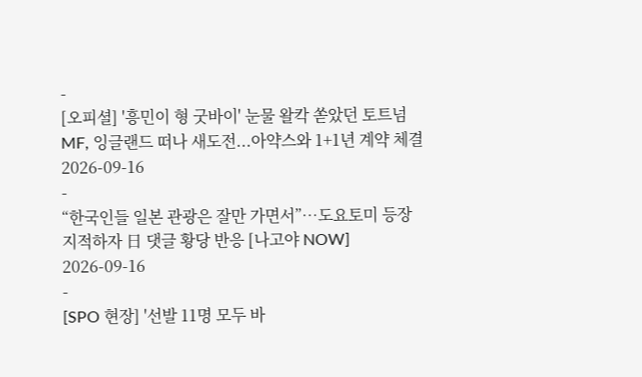-
[오피셜] '흥민이 형 굿바이' 눈물 왈칵 쏟았던 토트넘 MF, 잉글랜드 떠나 새도전...아약스와 1+1년 계약 체결
2026-09-16
-
“한국인들 일본 관광은 잘만 가면서”…도요토미 등장 지적하자 日 댓글 황당 반응 [나고야 NOW]
2026-09-16
-
[SPO 현장] '선발 11명 모두 바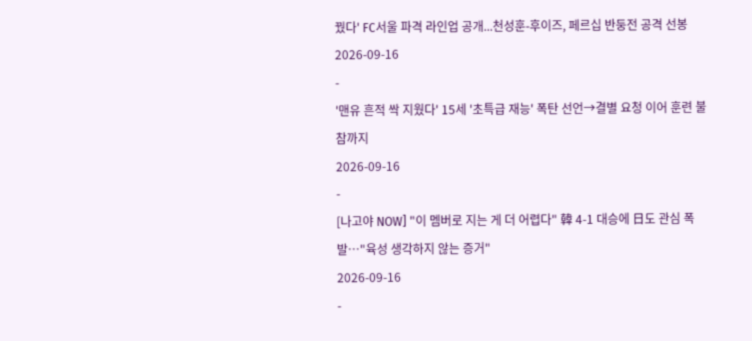꿨다' FC서울 파격 라인업 공개...천성훈-후이즈, 페르십 반둥전 공격 선봉
2026-09-16
-
'맨유 흔적 싹 지웠다' 15세 '초특급 재능' 폭탄 선언→결별 요청 이어 훈련 불참까지
2026-09-16
-
[나고야 NOW] "이 멤버로 지는 게 더 어렵다" 韓 4-1 대승에 日도 관심 폭발…"육성 생각하지 않는 증거"
2026-09-16
-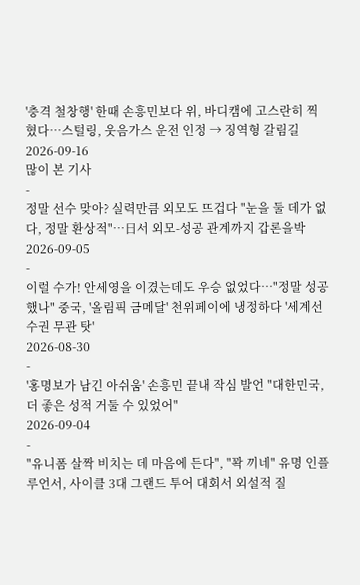'충격 철창행' 한때 손흥민보다 위, 바디캠에 고스란히 찍혔다…스털링, 웃음가스 운전 인정 → 징역형 갈림길
2026-09-16
많이 본 기사
-
정말 선수 맞아? 실력만큼 외모도 뜨겁다 "눈을 둘 데가 없다, 정말 환상적"…日서 외모-성공 관계까지 갑론을박
2026-09-05
-
이럴 수가! 안세영을 이겼는데도 우승 없었다…"정말 성공했나" 중국, '올림픽 금메달' 천위페이에 냉정하다 '세계선수권 무관 탓'
2026-08-30
-
'홍명보가 남긴 아쉬움' 손흥민 끝내 작심 발언 "대한민국, 더 좋은 성적 거둘 수 있었어"
2026-09-04
-
"유니폼 살짝 비치는 데 마음에 든다", "꽉 끼네" 유명 인플루언서, 사이클 3대 그랜드 투어 대회서 외설적 질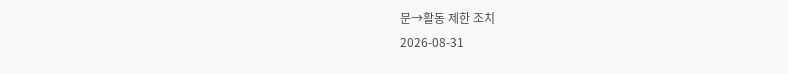문→활동 제한 조치
2026-08-31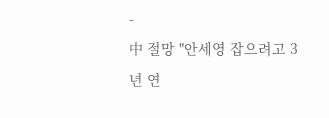-
中 절망 "안세영 잡으려고 3년 연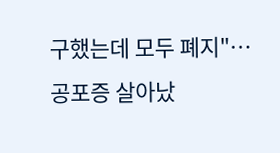구했는데 모두 폐지"… 공포증 살아났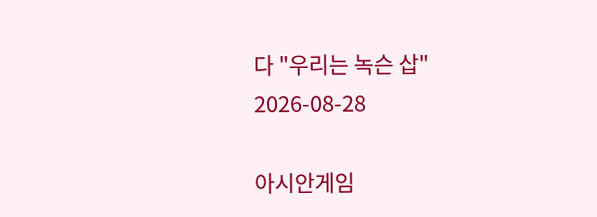다 "우리는 녹슨 삽"
2026-08-28

아시안게임